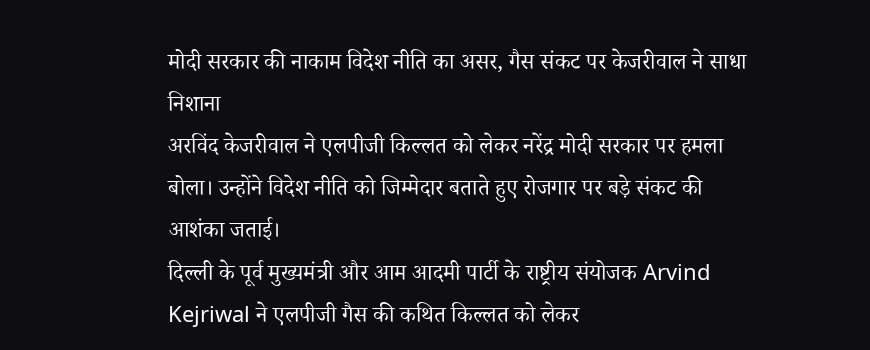मोदी सरकार की नाकाम विदेश नीति का असर, गैस संकट पर केजरीवाल ने साधा निशाना
अरविंद केजरीवाल ने एलपीजी किल्लत को लेकर नरेंद्र मोदी सरकार पर हमला बोला। उन्होंने विदेश नीति को जिम्मेदार बताते हुए रोजगार पर बड़े संकट की आशंका जताई।
दिल्ली के पूर्व मुख्यमंत्री और आम आदमी पार्टी के राष्ट्रीय संयोजक Arvind Kejriwal ने एलपीजी गैस की कथित किल्लत को लेकर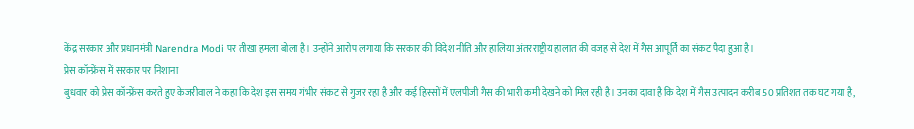केंद्र सरकार और प्रधानमंत्री Narendra Modi पर तीखा हमला बोला है। उन्होंने आरोप लगाया कि सरकार की विदेश नीति और हालिया अंतरराष्ट्रीय हालात की वजह से देश में गैस आपूर्ति का संकट पैदा हुआ है।
प्रेस कॉन्फ्रेंस में सरकार पर निशाना
बुधवार को प्रेस कॉन्फ्रेंस करते हुए केजरीवाल ने कहा कि देश इस समय गंभीर संकट से गुजर रहा है और कई हिस्सों में एलपीजी गैस की भारी कमी देखने को मिल रही है। उनका दावा है कि देश में गैस उत्पादन करीब 50 प्रतिशत तक घट गया है,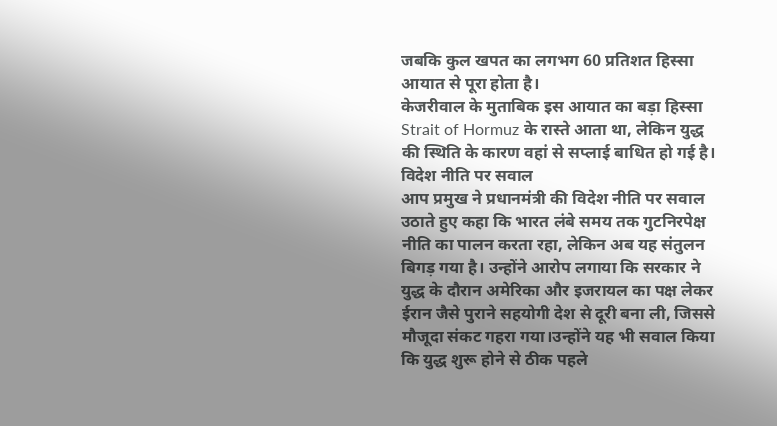जबकि कुल खपत का लगभग 60 प्रतिशत हिस्सा आयात से पूरा होता है।
केजरीवाल के मुताबिक इस आयात का बड़ा हिस्सा Strait of Hormuz के रास्ते आता था, लेकिन युद्ध की स्थिति के कारण वहां से सप्लाई बाधित हो गई है।
विदेश नीति पर सवाल
आप प्रमुख ने प्रधानमंत्री की विदेश नीति पर सवाल उठाते हुए कहा कि भारत लंबे समय तक गुटनिरपेक्ष नीति का पालन करता रहा, लेकिन अब यह संतुलन बिगड़ गया है। उन्होंने आरोप लगाया कि सरकार ने युद्ध के दौरान अमेरिका और इजरायल का पक्ष लेकर ईरान जैसे पुराने सहयोगी देश से दूरी बना ली, जिससे मौजूदा संकट गहरा गया।उन्होंने यह भी सवाल किया कि युद्ध शुरू होने से ठीक पहले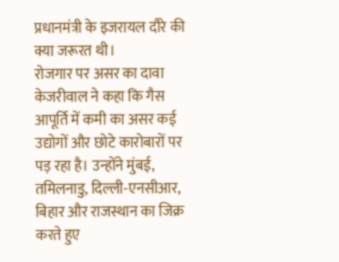प्रधानमंत्री के इजरायल दौरे की क्या जरूरत थी।
रोजगार पर असर का दावा
केजरीवाल ने कहा कि गैस आपूर्ति में कमी का असर कई उद्योगों और छोटे कारोबारों पर पड़ रहा है। उन्होंने मुंबई, तमिलनाडु, दिल्ली-एनसीआर, बिहार और राजस्थान का जिक्र करते हुए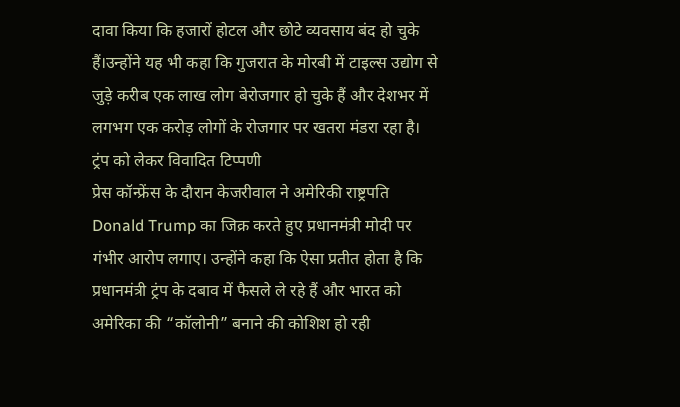दावा किया कि हजारों होटल और छोटे व्यवसाय बंद हो चुके हैं।उन्होंने यह भी कहा कि गुजरात के मोरबी में टाइल्स उद्योग से जुड़े करीब एक लाख लोग बेरोजगार हो चुके हैं और देशभर में लगभग एक करोड़ लोगों के रोजगार पर खतरा मंडरा रहा है।
ट्रंप को लेकर विवादित टिप्पणी
प्रेस कॉन्फ्रेंस के दौरान केजरीवाल ने अमेरिकी राष्ट्रपति Donald Trump का जिक्र करते हुए प्रधानमंत्री मोदी पर गंभीर आरोप लगाए। उन्होंने कहा कि ऐसा प्रतीत होता है कि प्रधानमंत्री ट्रंप के दबाव में फैसले ले रहे हैं और भारत को अमेरिका की “कॉलोनी” बनाने की कोशिश हो रही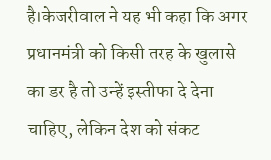है।केजरीवाल ने यह भी कहा कि अगर प्रधानमंत्री को किसी तरह के खुलासे का डर है तो उन्हें इस्तीफा दे देना चाहिए, लेकिन देश को संकट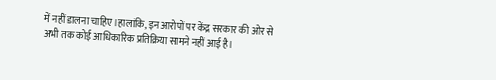में नहीं डालना चाहिए।हालांकि, इन आरोपों पर केंद्र सरकार की ओर से अभी तक कोई आधिकारिक प्रतिक्रिया सामने नहीं आई है।